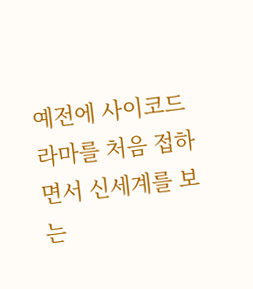예전에 사이코드라마를 처음 접하면서 신세계를 보는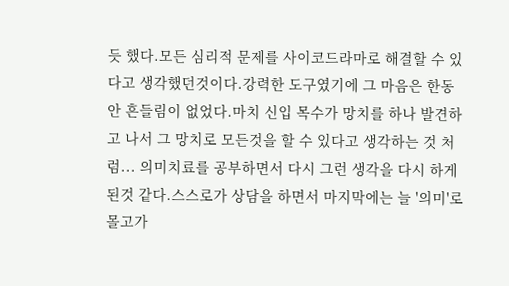듯 했다.모든 심리적 문제를 사이코드라마로 해결할 수 있다고 생각했던것이다.강력한 도구였기에 그 마음은 한동안 흔들림이 없었다.마치 신입 목수가 망치를 하나 발견하고 나서 그 망치로 모든것을 할 수 있다고 생각하는 것 처럼... 의미치료를 공부하면서 다시 그런 생각을 다시 하게 된것 같다.스스로가 상담을 하면서 마지막에는 늘 '의미'로 몰고가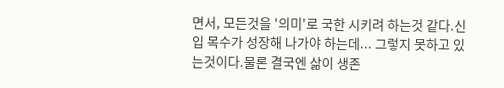면서, 모든것을 '의미'로 국한 시키려 하는것 같다.신입 목수가 성장해 나가야 하는데... 그렇지 못하고 있는것이다.물론 결국엔 삶이 생존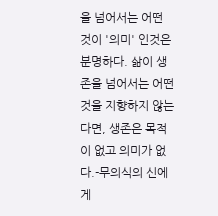을 넘어서는 어떤 것이 '의미' 인것은 분명하다. 삶이 생존을 넘어서는 어떤 것을 지향하지 않는다면, 생존은 목적이 없고 의미가 없다.-무의식의 신에게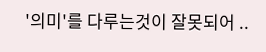'의미'를 다루는것이 잘못되어 ..